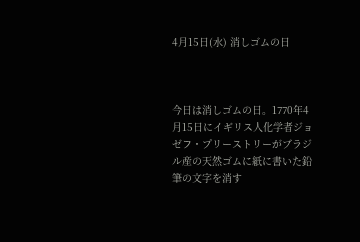4月15日(水) 消しゴムの日



今日は消しゴムの日。1770年4月15日にイギリス人化学者ジョゼフ・プリーストリーがブラジル産の天然ゴムに紙に書いた鉛筆の文字を消す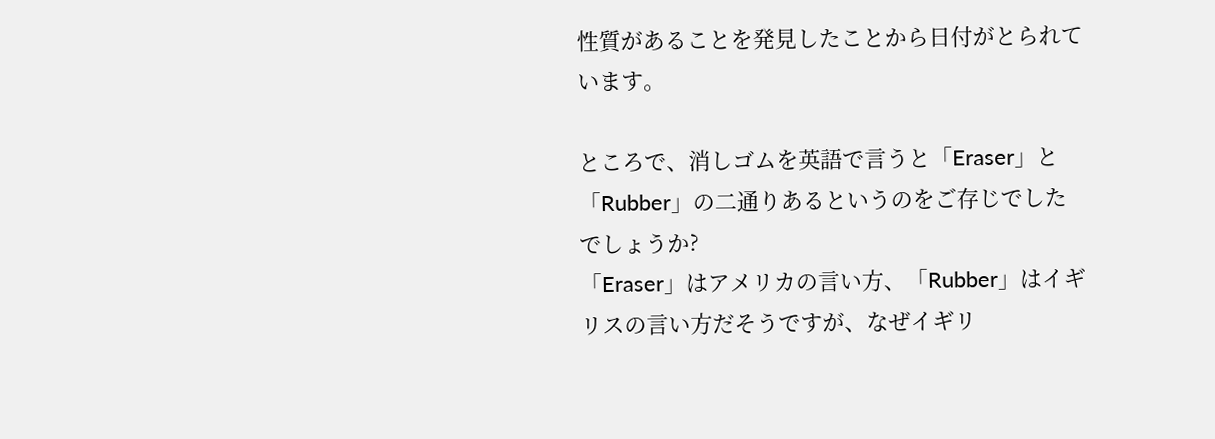性質があることを発見したことから日付がとられています。

ところで、消しゴムを英語で言うと「Eraser」と「Rubber」の二通りあるというのをご存じでしたでしょうか?
「Eraser」はアメリカの言い方、「Rubber」はイギリスの言い方だそうですが、なぜイギリ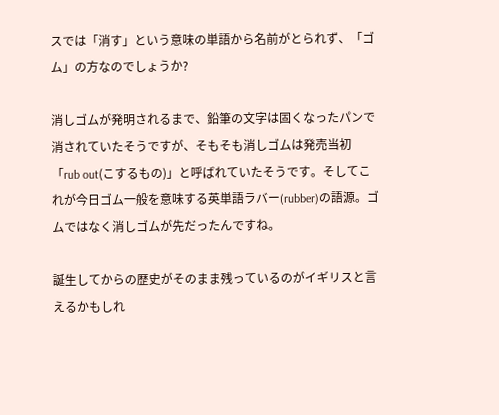スでは「消す」という意味の単語から名前がとられず、「ゴム」の方なのでしょうか?

消しゴムが発明されるまで、鉛筆の文字は固くなったパンで消されていたそうですが、そもそも消しゴムは発売当初「rub out(こするもの)」と呼ばれていたそうです。そしてこれが今日ゴム一般を意味する英単語ラバー(rubber)の語源。ゴムではなく消しゴムが先だったんですね。

誕生してからの歴史がそのまま残っているのがイギリスと言えるかもしれ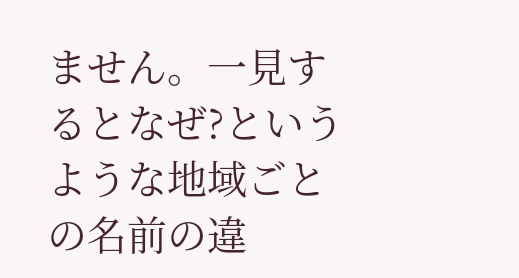ません。一見するとなぜ?というような地域ごとの名前の違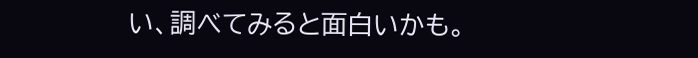い、調べてみると面白いかも。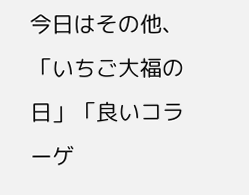今日はその他、「いちご大福の日」「良いコラーゲ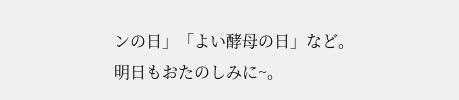ンの日」「よい酵母の日」など。
明日もおたのしみに~。